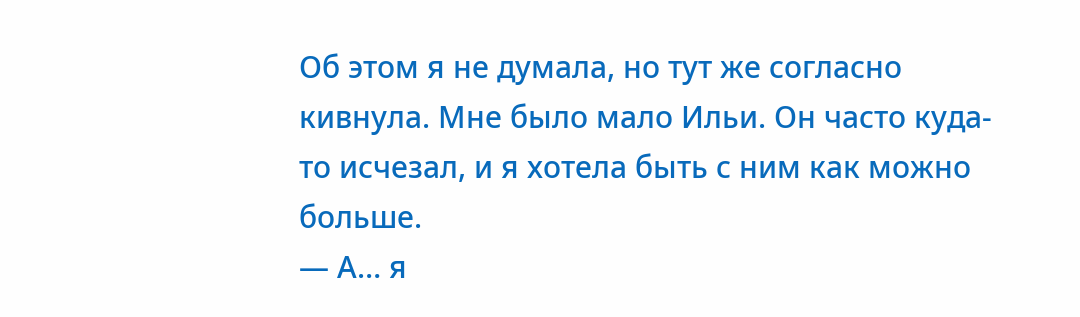Об этом я не думала, но тут же согласно кивнула. Мне было мало Ильи. Он часто куда-то исчезал, и я хотела быть с ним как можно больше.
— А… я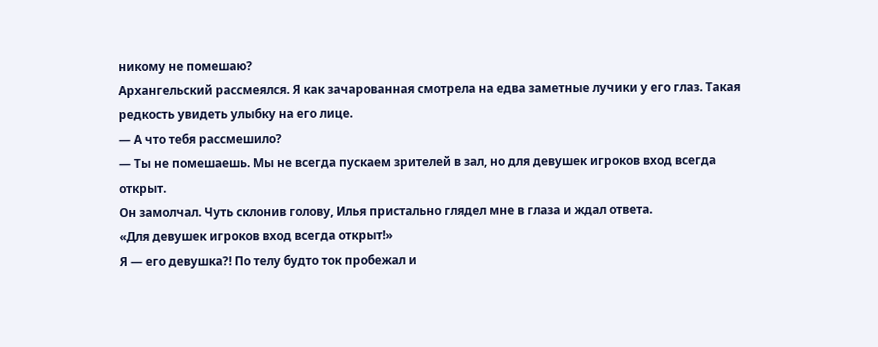никому не помешаю?
Архангельский рассмеялся. Я как зачарованная смотрела на едва заметные лучики у его глаз. Такая редкость увидеть улыбку на его лице.
— А что тебя рассмешило?
— Ты не помешаешь. Мы не всегда пускаем зрителей в зал, но для девушек игроков вход всегда открыт.
Он замолчал. Чуть склонив голову, Илья пристально глядел мне в глаза и ждал ответа.
«Для девушек игроков вход всегда открыт!»
Я — его девушка?! По телу будто ток пробежал и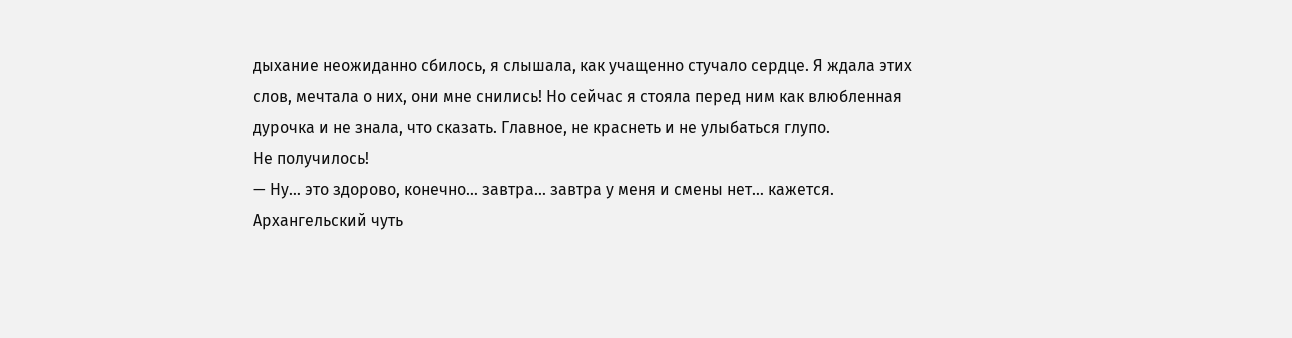дыхание неожиданно сбилось, я слышала, как учащенно стучало сердце. Я ждала этих слов, мечтала о них, они мне снились! Но сейчас я стояла перед ним как влюбленная дурочка и не знала, что сказать. Главное, не краснеть и не улыбаться глупо.
Не получилось!
— Ну… это здорово, конечно… завтра… завтра у меня и смены нет… кажется.
Архангельский чуть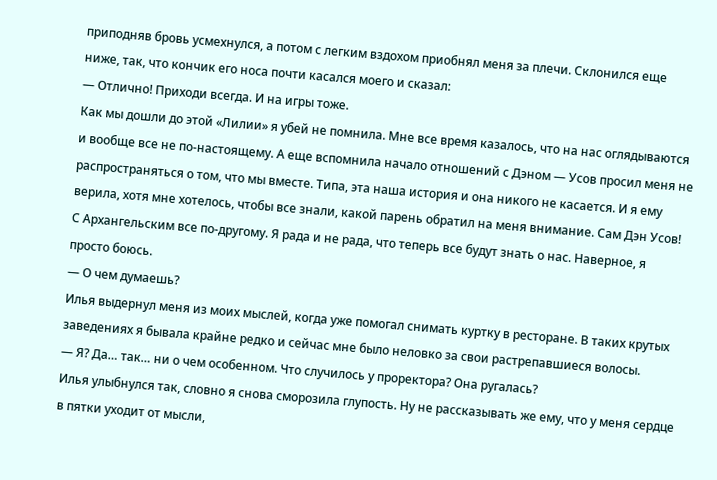приподняв бровь усмехнулся, а потом с легким вздохом приобнял меня за плечи. Склонился еще ниже, так, что кончик его носа почти касался моего и сказал:
— Отлично! Приходи всегда. И на игры тоже.
Как мы дошли до этой «Лилии» я убей не помнила. Мне все время казалось, что на нас оглядываются и вообще все не по-настоящему. А еще вспомнила начало отношений с Дэном — Усов просил меня не распространяться о том, что мы вместе. Типа, эта наша история и она никого не касается. И я ему верила, хотя мне хотелось, чтобы все знали, какой парень обратил на меня внимание. Сам Дэн Усов!
С Архангельским все по-другому. Я рада и не рада, что теперь все будут знать о нас. Наверное, я просто боюсь.
— О чем думаешь?
Илья выдернул меня из моих мыслей, когда уже помогал снимать куртку в ресторане. В таких крутых заведениях я бывала крайне редко и сейчас мне было неловко за свои растрепавшиеся волосы.
— Я? Да… так… ни о чем особенном. Что случилось у проректора? Она ругалась?
Илья улыбнулся так, словно я снова сморозила глупость. Ну не рассказывать же ему, что у меня сердце в пятки уходит от мысли,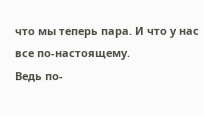что мы теперь пара. И что у нас все по-настоящему.
Ведь по-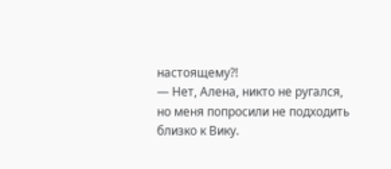настоящему?!
— Нет, Алена, никто не ругался, но меня попросили не подходить близко к Вику.